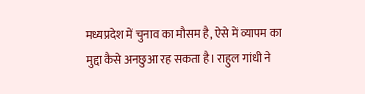मध्यप्रदेश में चुनाव का मौसम है, ऐसे में व्यापम का मुद्दा कैसे अनछुआ रह सकता है। राहुल गांधी ने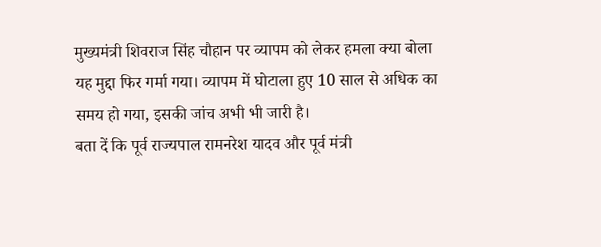मुख्यमंत्री शिवराज सिंह चौहान पर व्यापम को लेकर हमला क्या बोला यह मुद्दा फिर गर्मा गया। व्यापम में घोटाला हुए 10 साल से अधिक का समय हो गया, इसकी जांच अभी भी जारी है।
बता दें कि पूर्व राज्यपाल रामनरेश यादव और पूर्व मंत्री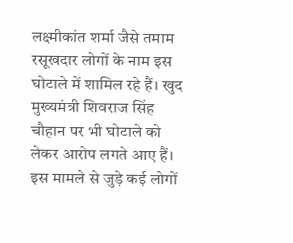लक्ष्मीकांत शर्मा जैसे तमाम रसूखदार लोगों के नाम इस घोटाले में शामिल रहे हैं। खुद मुख्यमंत्री शिवराज सिंह चौहान पर भी घोटाले को लेकर आरोप लगते आए हैं। इस मामले से जुड़े कई लोगों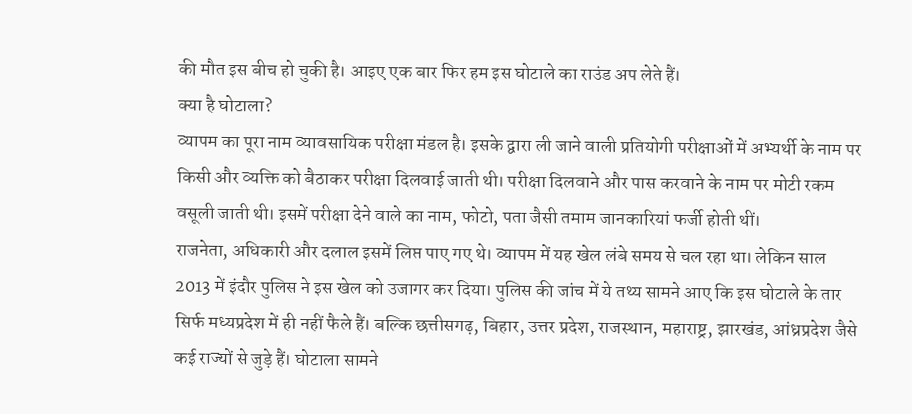की मौत इस बीच हो चुकी है। आइए एक बार फिर हम इस घोटाले का राउंड अप लेते हैं।
क्या है घोटाला?
व्यापम का पूरा नाम व्यावसायिक परीक्षा मंडल है। इसके द्वारा ली जाने वाली प्रतियोगी परीक्षाओं में अभ्यर्थी के नाम पर किसी और व्यक्ति को बैठाकर परीक्षा दिलवाई जाती थी। परीक्षा दिलवाने और पास करवाने के नाम पर मोटी रकम वसूली जाती थी। इसमें परीक्षा देने वाले का नाम, फोटो, पता जैसी तमाम जानकारियां फर्जी होती थीं।
राजनेता, अधिकारी और दलाल इसमें लिप्त पाए गए थे। व्यापम में यह खेल लंबे समय से चल रहा था। लेकिन साल 2013 में इंदौर पुलिस ने इस खेल को उजागर कर दिया। पुलिस की जांच में ये तथ्य सामने आए कि इस घोटाले के तार सिर्फ मध्यप्रदेश में ही नहीं फैले हैं। बल्कि छत्तीसगढ़, बिहार, उत्तर प्रदेश, राजस्थान, महाराष्ट्र, झारखंड, आंध्रप्रदेश जैसे कई राज्यों से जुड़े हैं। घोटाला सामने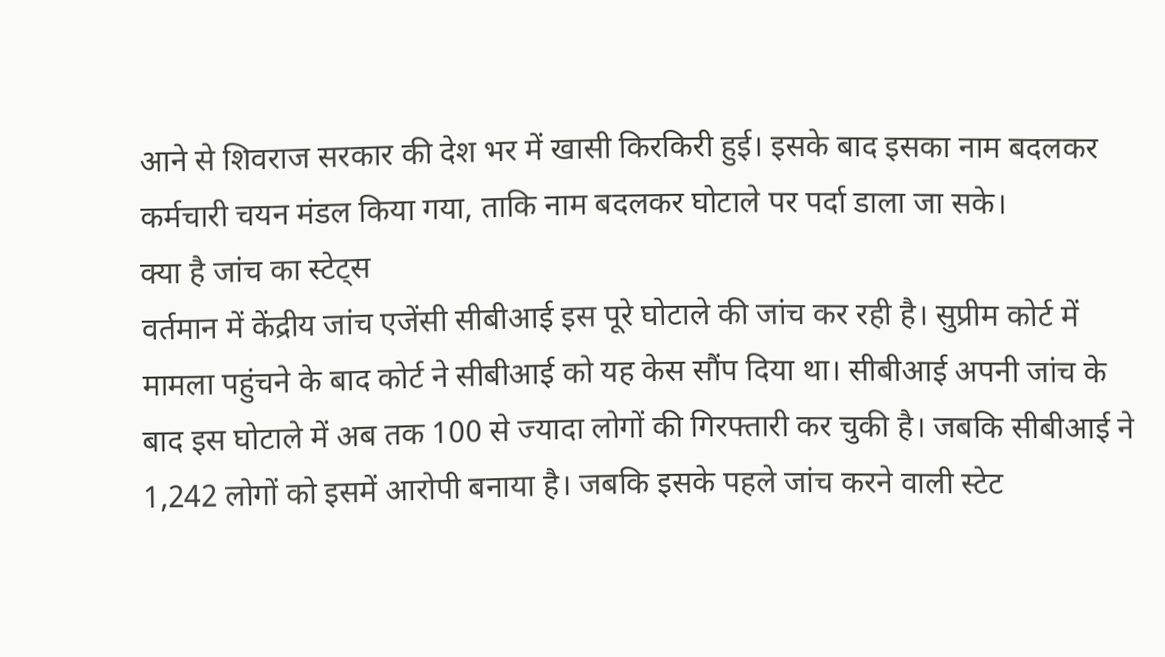आने से शिवराज सरकार की देश भर में खासी किरकिरी हुई। इसके बाद इसका नाम बदलकर कर्मचारी चयन मंडल किया गया, ताकि नाम बदलकर घोटाले पर पर्दा डाला जा सके।
क्या है जांच का स्टेट्स
वर्तमान में केंद्रीय जांच एजेंसी सीबीआई इस पूरे घोटाले की जांच कर रही है। सुप्रीम कोर्ट में मामला पहुंचने के बाद कोर्ट ने सीबीआई को यह केस सौंप दिया था। सीबीआई अपनी जांच के बाद इस घोटाले में अब तक 100 से ज्यादा लोगों की गिरफ्तारी कर चुकी है। जबकि सीबीआई ने 1,242 लोगों को इसमें आरोपी बनाया है। जबकि इसके पहले जांच करने वाली स्टेट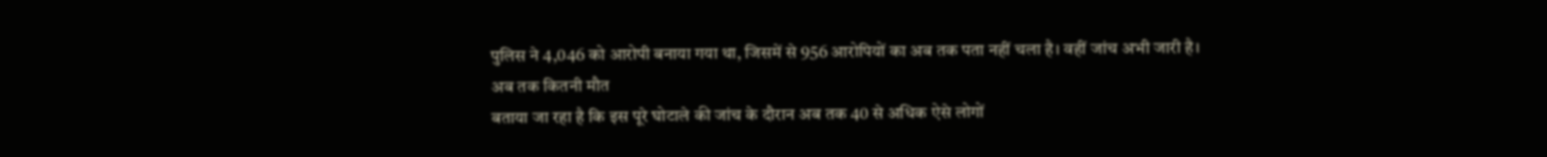पुलिस ने 4,046 को आरोपी बनाया गया था, जिसमें से 956 आरोपियों का अब तक पता नहीं चला है। वहीं जांच अभी जारी है।
अब तक कितनी मौत
बताया जा रहा है कि इस पूरे घोटाले की जांच के दौरान अब तक 40 से अधिक ऐसे लोगों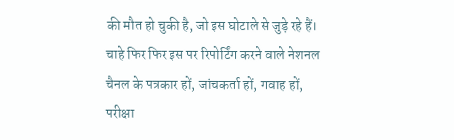की मौत हो चुकी है, जो इस घोटाले से जुड़े रहे हैं। चाहे फिर फिर इस पर रिपोर्टिंग करने वाले नेशनल चैनल के पत्रकार हों, जांचकर्ता हों, गवाह हों, परीक्षा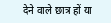देने वाले छात्र हों या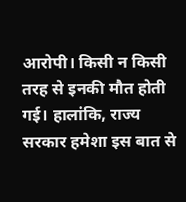आरोपी। किसी न किसी तरह से इनकी मौत होती गई। हालांकि, राज्य सरकार हमेशा इस बात से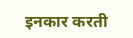इनकार करती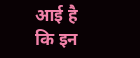आई है कि इन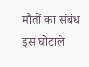मौतों का संबंध इस घोटाले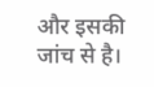और इसकी जांच से है।